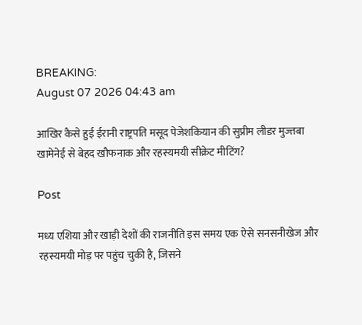BREAKING:
August 07 2026 04:43 am

आखिर कैसे हुई ईरानी राष्ट्रपति मसूद पेजेशकियान की सुप्रीम लीडर मुज्तबा खामेनेई से बेहद खौफनाक और रहस्यमयी सीक्रेट मीटिंग?

Post

मध्य एशिया और खाड़ी देशों की राजनीति इस समय एक ऐसे सनसनीखेज और रहस्यमयी मोड़ पर पहुंच चुकी है, जिसने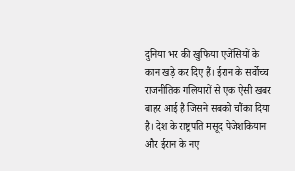दुनिया भर की खुफिया एजेंसियों के कान खड़े कर दिए हैं। ईरान के सर्वोच्च राजनीतिक गलियारों से एक ऐसी खबर बाहर आई है जिसने सबको चौंका दिया है। देश के राष्ट्रपति मसूद पेजेशकियान और ईरान के नए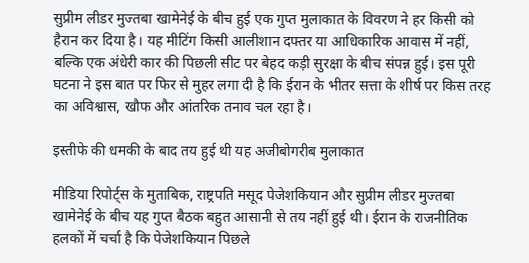सुप्रीम लीडर मुज्तबा खामेनेई के बीच हुई एक गुप्त मुलाकात के विवरण ने हर किसी को हैरान कर दिया है। यह मीटिंग किसी आलीशान दफ्तर या आधिकारिक आवास में नहीं, बल्कि एक अंधेरी कार की पिछली सीट पर बेहद कड़ी सुरक्षा के बीच संपन्न हुई। इस पूरी घटना ने इस बात पर फिर से मुहर लगा दी है कि ईरान के भीतर सत्ता के शीर्ष पर किस तरह का अविश्वास, खौफ और आंतरिक तनाव चल रहा है।

इस्तीफे की धमकी के बाद तय हुई थी यह अजीबोगरीब मुलाकात

मीडिया रिपोर्ट्स के मुताबिक, राष्ट्रपति मसूद पेजेशकियान और सुप्रीम लीडर मुज्तबा खामेनेई के बीच यह गुप्त बैठक बहुत आसानी से तय नहीं हुई थी। ईरान के राजनीतिक हलकों में चर्चा है कि पेजेशकियान पिछले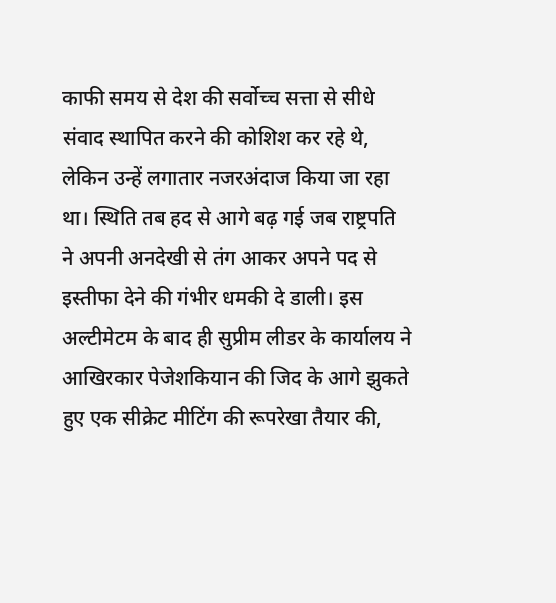काफी समय से देश की सर्वोच्च सत्ता से सीधे संवाद स्थापित करने की कोशिश कर रहे थे, लेकिन उन्हें लगातार नजरअंदाज किया जा रहा था। स्थिति तब हद से आगे बढ़ गई जब राष्ट्रपति ने अपनी अनदेखी से तंग आकर अपने पद से इस्तीफा देने की गंभीर धमकी दे डाली। इस अल्टीमेटम के बाद ही सुप्रीम लीडर के कार्यालय ने आखिरकार पेजेशकियान की जिद के आगे झुकते हुए एक सीक्रेट मीटिंग की रूपरेखा तैयार की,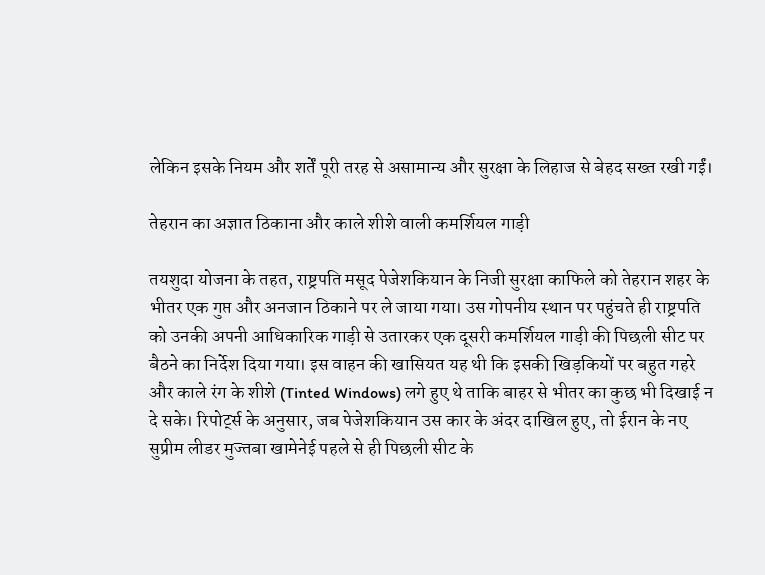लेकिन इसके नियम और शर्तें पूरी तरह से असामान्य और सुरक्षा के लिहाज से बेहद सख्त रखी गईं।

तेहरान का अज्ञात ठिकाना और काले शीशे वाली कमर्शियल गाड़ी

तयशुदा योजना के तहत, राष्ट्रपति मसूद पेजेशकियान के निजी सुरक्षा काफिले को तेहरान शहर के भीतर एक गुप्त और अनजान ठिकाने पर ले जाया गया। उस गोपनीय स्थान पर पहुंचते ही राष्ट्रपति को उनकी अपनी आधिकारिक गाड़ी से उतारकर एक दूसरी कमर्शियल गाड़ी की पिछली सीट पर बैठने का निर्देश दिया गया। इस वाहन की खासियत यह थी कि इसकी खिड़कियों पर बहुत गहरे और काले रंग के शीशे (Tinted Windows) लगे हुए थे ताकि बाहर से भीतर का कुछ भी दिखाई न दे सके। रिपोर्ट्स के अनुसार, जब पेजेशकियान उस कार के अंदर दाखिल हुए, तो ईरान के नए सुप्रीम लीडर मुज्तबा खामेनेई पहले से ही पिछली सीट के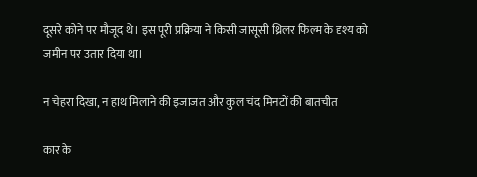दूसरे कोने पर मौजूद थे। इस पूरी प्रक्रिया ने किसी जासूसी थ्रिलर फिल्म के दृश्य को जमीन पर उतार दिया था।

न चेहरा दिखा, न हाथ मिलाने की इजाजत और कुल चंद मिनटों की बातचीत

कार के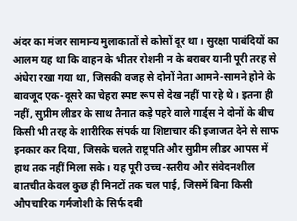अंदर का मंजर सामान्य मुलाकातों से कोसों दूर था। सुरक्षा पाबंदियों का आलम यह था कि वाहन के भीतर रोशनी न के बराबर यानी पूरी तरह से अंधेरा रखा गया था, जिसकी वजह से दोनों नेता आमने-सामने होने के बावजूद एक-दूसरे का चेहरा स्पष्ट रूप से देख नहीं पा रहे थे। इतना ही नहीं, सुप्रीम लीडर के साथ तैनात कड़े पहरे वाले गार्ड्स ने दोनों के बीच किसी भी तरह के शारीरिक संपर्क या शिष्टाचार की इजाजत देने से साफ इनकार कर दिया, जिसके चलते राष्ट्रपति और सुप्रीम लीडर आपस में हाथ तक नहीं मिला सके। यह पूरी उच्च-स्तरीय और संवेदनशील बातचीत केवल कुछ ही मिनटों तक चल पाई, जिसमें बिना किसी औपचारिक गर्मजोशी के सिर्फ दबी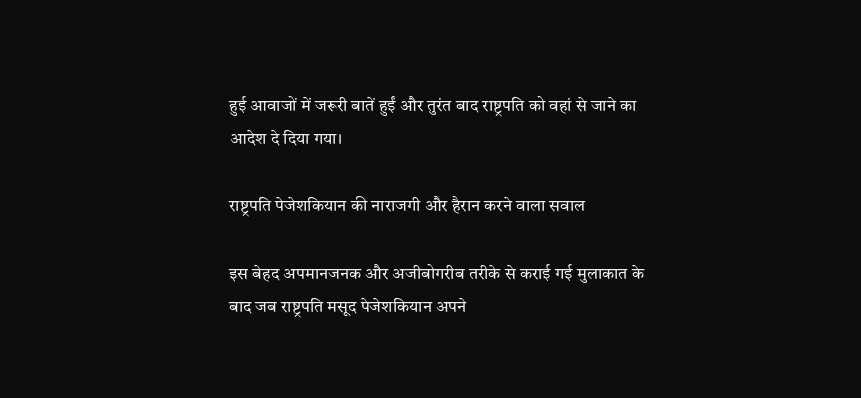हुई आवाजों में जरूरी बातें हुईं और तुरंत बाद राष्ट्रपति को वहां से जाने का आदेश दे दिया गया।

राष्ट्रपति पेजेशकियान की नाराजगी और हैरान करने वाला सवाल

इस बेहद अपमानजनक और अजीबोगरीब तरीके से कराई गई मुलाकात के बाद जब राष्ट्रपति मसूद पेजेशकियान अपने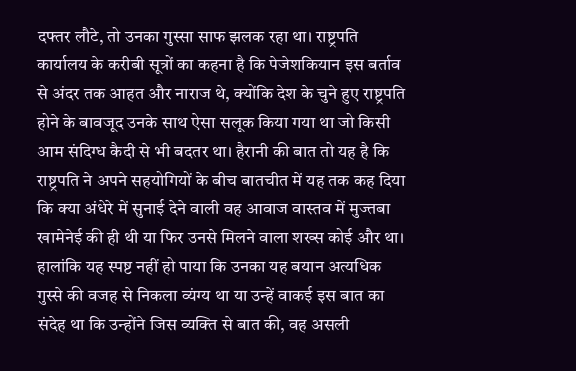दफ्तर लौटे, तो उनका गुस्सा साफ झलक रहा था। राष्ट्रपति कार्यालय के करीबी सूत्रों का कहना है कि पेजेशकियान इस बर्ताव से अंदर तक आहत और नाराज थे, क्योंकि देश के चुने हुए राष्ट्रपति होने के बावजूद उनके साथ ऐसा सलूक किया गया था जो किसी आम संदिग्ध कैदी से भी बदतर था। हैरानी की बात तो यह है कि राष्ट्रपति ने अपने सहयोगियों के बीच बातचीत में यह तक कह दिया कि क्या अंधेरे में सुनाई देने वाली वह आवाज वास्तव में मुज्तबा खामेनेई की ही थी या फिर उनसे मिलने वाला शख्स कोई और था। हालांकि यह स्पष्ट नहीं हो पाया कि उनका यह बयान अत्यधिक गुस्से की वजह से निकला व्यंग्य था या उन्हें वाकई इस बात का संदेह था कि उन्होंने जिस व्यक्ति से बात की, वह असली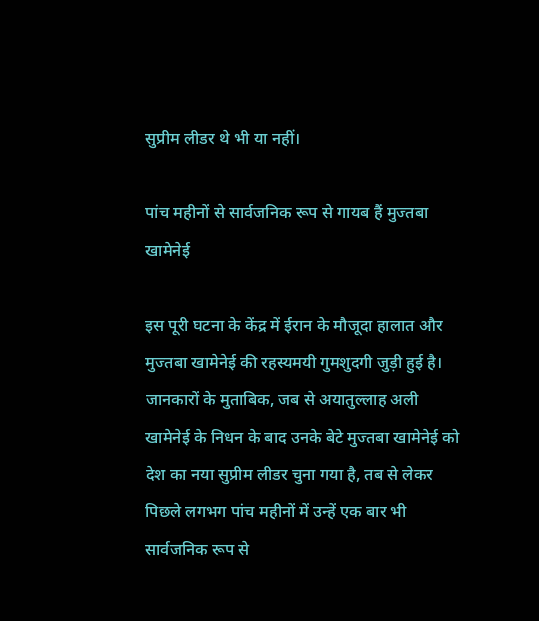सुप्रीम लीडर थे भी या नहीं।

पांच महीनों से सार्वजनिक रूप से गायब हैं मुज्तबा खामेनेई

इस पूरी घटना के केंद्र में ईरान के मौजूदा हालात और मुज्तबा खामेनेई की रहस्यमयी गुमशुदगी जुड़ी हुई है। जानकारों के मुताबिक, जब से अयातुल्लाह अली खामेनेई के निधन के बाद उनके बेटे मुज्तबा खामेनेई को देश का नया सुप्रीम लीडर चुना गया है, तब से लेकर पिछले लगभग पांच महीनों में उन्हें एक बार भी सार्वजनिक रूप से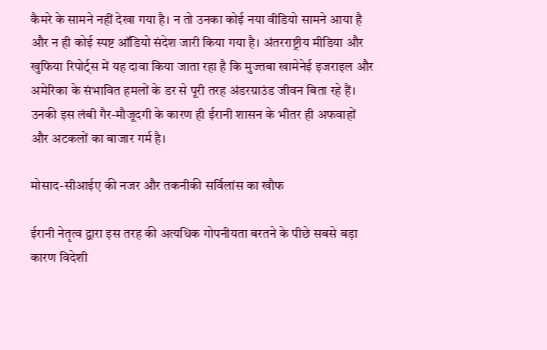कैमरे के सामने नहीं देखा गया है। न तो उनका कोई नया वीडियो सामने आया है और न ही कोई स्पष्ट ऑडियो संदेश जारी किया गया है। अंतरराष्ट्रीय मीडिया और खुफिया रिपोर्ट्स में यह दावा किया जाता रहा है कि मुज्तबा खामेनेई इजराइल और अमेरिका के संभावित हमलों के डर से पूरी तरह अंडरग्राउंड जीवन बिता रहे हैं। उनकी इस लंबी गैर-मौजूदगी के कारण ही ईरानी शासन के भीतर ही अफवाहों और अटकलों का बाजार गर्म है।

मोसाद-सीआईए की नजर और तकनीकी सर्विलांस का खौफ

ईरानी नेतृत्व द्वारा इस तरह की अत्यधिक गोपनीयता बरतने के पीछे सबसे बड़ा कारण विदेशी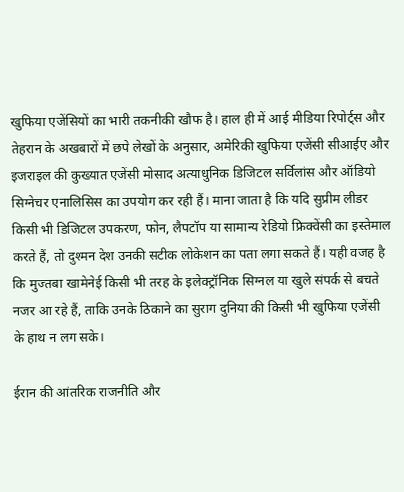खुफिया एजेंसियों का भारी तकनीकी खौफ है। हाल ही में आई मीडिया रिपोर्ट्स और तेहरान के अखबारों में छपे लेखों के अनुसार, अमेरिकी खुफिया एजेंसी सीआईए और इजराइल की कुख्यात एजेंसी मोसाद अत्याधुनिक डिजिटल सर्विलांस और ऑडियो सिग्नेचर एनालिसिस का उपयोग कर रही हैं। माना जाता है कि यदि सुप्रीम लीडर किसी भी डिजिटल उपकरण, फोन, लैपटॉप या सामान्य रेडियो फ्रिक्वेंसी का इस्तेमाल करते हैं, तो दुश्मन देश उनकी सटीक लोकेशन का पता लगा सकते हैं। यही वजह है कि मुज्तबा खामेनेई किसी भी तरह के इलेक्ट्रॉनिक सिग्नल या खुले संपर्क से बचते नजर आ रहे हैं, ताकि उनके ठिकाने का सुराग दुनिया की किसी भी खुफिया एजेंसी के हाथ न लग सके।

ईरान की आंतरिक राजनीति और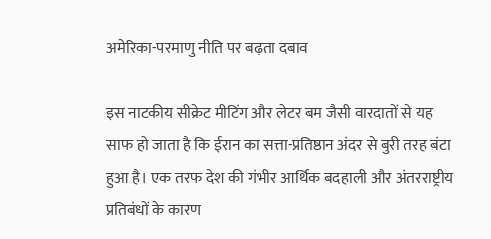अमेरिका-परमाणु नीति पर बढ़ता दबाव

इस नाटकीय सीक्रेट मीटिंग और लेटर बम जैसी वारदातों से यह साफ हो जाता है कि ईरान का सत्ता-प्रतिष्ठान अंदर से बुरी तरह बंटा हुआ है। एक तरफ देश की गंभीर आर्थिक बदहाली और अंतरराष्ट्रीय प्रतिबंधों के कारण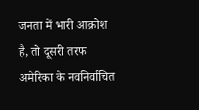जनता में भारी आक्रोश है, तो दूसरी तरफ अमेरिका के नवनिर्वाचित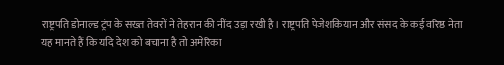राष्ट्रपति डोनाल्ड ट्रंप के सख्त तेवरों ने तेहरान की नींद उड़ा रखी है। राष्ट्रपति पेजेशकियान और संसद के कई वरिष्ठ नेता यह मानते हैं कि यदि देश को बचाना है तो अमेरिका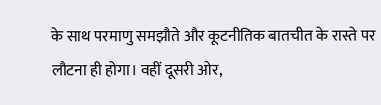के साथ परमाणु समझौते और कूटनीतिक बातचीत के रास्ते पर लौटना ही होगा। वहीं दूसरी ओर,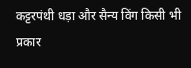कट्टरपंथी धड़ा और सैन्य विंग किसी भी प्रकार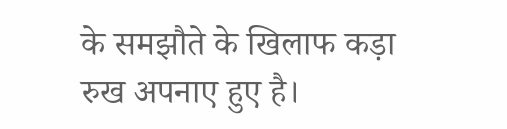के समझौते के खिलाफ कड़ा रुख अपनाए हुए है।